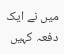میں نے ایک دفعہ کہیں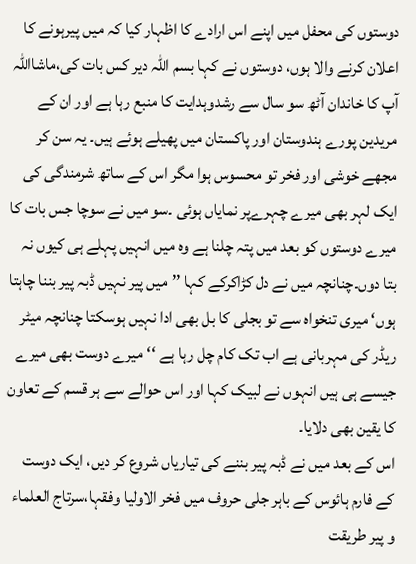دوستوں کی محفل میں اپنے اس ارادے کا اظہار کیا کہ میں پیرہونے کا اعلان کرنے والا ہوں، دوستوں نے کہا بسم اللہ دیر کس بات کی،ماشااللہ آپ کا خاندان آٹھ سو سال سے رشدوہدایت کا منبع رہا ہے اور ان کے مریدین پورے ہندوستان اور پاکستان میں پھیلے ہوئے ہیں۔ یہ سن کر مجھے خوشی اور فخر تو محسوس ہوا مگر اس کے ساتھ شرمندگی کی ایک لہر بھی میرے چہرےپر نمایاں ہوئی ۔سو میں نے سوچا جس بات کا میرے دوستوں کو بعد میں پتہ چلنا ہے وہ میں انہیں پہلے ہی کیوں نہ بتا دوں۔چنانچہ میں نے دل کڑاکرکے کہا ’’میں پیر نہیں ڈبہ پیر بننا چاہتا ہوں‘ میری تنخواہ سے تو بجلی کا بل بھی ادا نہیں ہوسکتا چنانچہ میٹر ریڈر کی مہربانی ہے اب تک کام چل رہا ہے ‘‘میرے دوست بھی میرے جیسے ہی ہیں انہوں نے لبیک کہا اور اس حوالے سے ہر قسم کے تعاون کا یقین بھی دلایا۔
اس کے بعد میں نے ڈبہ پیر بننے کی تیاریاں شروع کر دیں، ایک دوست کے فارم ہائوس کے باہر جلی حروف میں فخر الاولیا وفقہا،سرتاج العلماء و پیر طریقت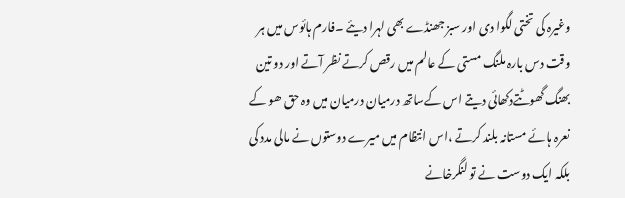وغیرہ کی تختی لگوا دی اور سبز جھنڈے بھی لہرا دیئے ۔فارم ہائوس میں ہر وقت دس بارہ ملنگ مستی کے عالم میں رقص کرتے نظر آتے اور دو تین بھنگ گھوٹتےدکھائی دیتے اس کےساتھ درمیان درمیان میں وہ حق ھو کے نعرہ ہائے مستانہ بلند کرتے ،اس انتظام میں میرے دوستوں نے مالی مدد کی بلکہ ایک دوست نے تو لنگرخانے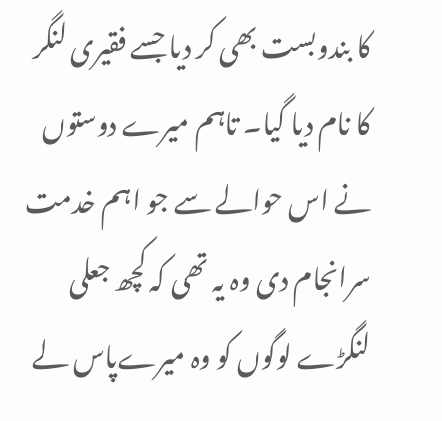کا بندوبست بھی کر دیا جسے فقیری لنگر کا نام دیا گیا۔ تاہم میرے دوستوں نے اس حوالے سے جو اہم خدمت سرانجام دی وہ یہ تھی کہ کچھ جعلی لنگڑے لوگوں کو وہ میرےپاس لے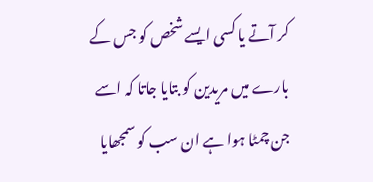کر آتے یا کسی ایسے شخص کو جس کے بارے میں مریدین کو بتایا جاتا کہ اسے جن چمٹا ہوا ہے ان سب کو سمجھایا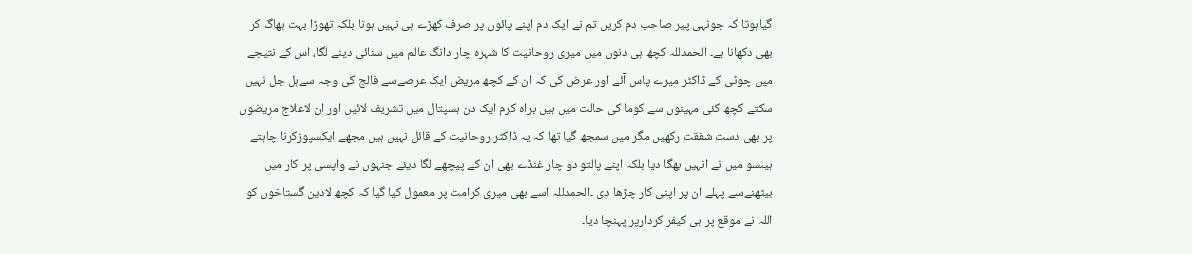گیاہوتا کہ جونہی پیر صاحب دم کریں تم نے ایک دم اپنے پائوں پر صرف کھڑے ہی نہیں ہونا بلکہ تھوڑا بہت بھاگ کر بھی دکھانا ہے۔ الحمدللہ کچھ ہی دنوں میں میری روحانیت کا شہرہ چار دانگ عالم میں سنائی دینے لگا، اس کے نتیجے میں چوٹی کے ڈاکٹر میرے پاس آئے اور عرض کی کہ ان کے کچھ مریض ایک عرصےسے فالج کی وجہ سےہل جل نہیں سکتے کچھ کئی مہینوں سے کوما کی حالت میں ہیں براہ کرم ایک دن ہسپتال میں تشریف لائیں اور ان لاعلاج مریضوں پر بھی دست شفقت رکھیں مگر میں سمجھ گیا تھا کہ یہ ڈاکٹر روحانیت کے قائل نہیں ہیں مجھے ایکسپوزکرنا چاہتے ہیںسو میں نے انہیں بھگا دیا بلکہ اپنے پالتو دو چار غنڈے بھی ان کے پیچھے لگا دیئے جنہوں نے واپسی پر کار میں بیٹھنےسے پہلے ان پر اپنی کار چڑھا دی ۔الحمدللہ اسے بھی میری کرامت پر معمول کیا گیا کہ کچھ لادین گستاخوں کو اللہ نے موقع پر ہی کیفر کردارپر پہنچا دیا۔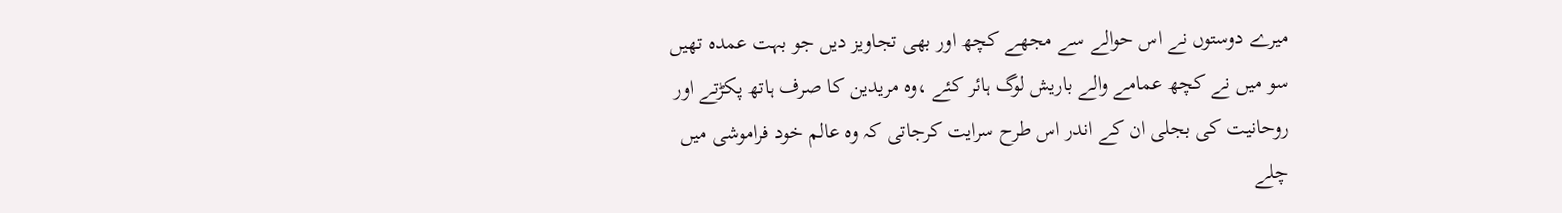میرے دوستوں نے اس حوالے سے مجھے کچھ اور بھی تجاویز دیں جو بہت عمدہ تھیں سو میں نے کچھ عمامے والے باریش لوگ ہائر کئے ،وہ مریدین کا صرف ہاتھ پکڑتے اور روحانیت کی بجلی ان کے اندر اس طرح سرایت کرجاتی کہ وہ عالم خود فراموشی میں چلے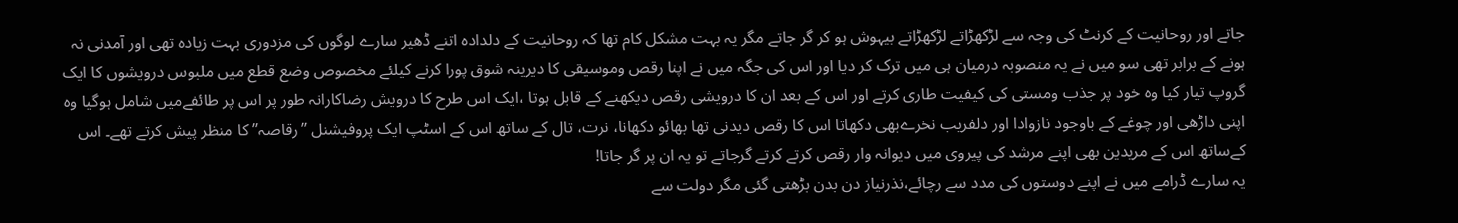جاتے اور روحانیت کے کرنٹ کی وجہ سے لڑکھڑاتے لڑکھڑاتے بیہوش ہو کر گر جاتے مگر یہ بہت مشکل کام تھا کہ روحانیت کے دلدادہ اتنے ڈھیر سارے لوگوں کی مزدوری بہت زیادہ تھی اور آمدنی نہ ہونے کے برابر تھی سو میں نے یہ منصوبہ درمیان ہی میں ترک کر دیا اور اس کی جگہ میں نے اپنا رقص وموسیقی کا دیرینہ شوق پورا کرنے کیلئے مخصوص وضع قطع میں ملبوس درویشوں کا ایک گروپ تیار کیا وہ خود پر جذب ومستی کی کیفیت طاری کرتے اور اس کے بعد ان کا درویشی رقص دیکھنے کے قابل ہوتا ،ایک اس طرح کا درویش رضاکارانہ طور پر اس پر طائفےمیں شامل ہوگیا وہ اپنی داڑھی اور چوغے کے باوجود نازوادا اور دلفریب نخرےبھی دکھاتا اس کا رقص دیدنی تھا بھائو دکھانا، نرت، تال کے ساتھ اس کے اسٹپ ایک پروفیشنل ’’رقاصہ’’ کا منظر پیش کرتے تھے۔ اس کےساتھ اس کے مریدین بھی اپنے مرشد کی پیروی میں دیوانہ وار رقص کرتے کرتے گرجاتے تو یہ ان پر گر جاتا!
یہ سارے ڈرامے میں نے اپنے دوستوں کی مدد سے رچائے،نذرنیاز دن بدن بڑھتی گئی مگر دولت سے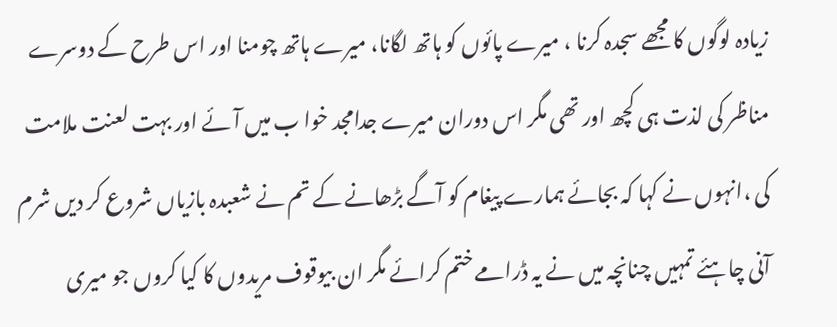زیادہ لوگوں کا مجھے سجدہ کرنا ، میرے پائوں کو ہاتھ لگانا، میرے ہاتھ چومنا اور اس طرح کے دوسرے مناظر کی لذت ہی کچھ اور تھی مگر اس دوران میرے جدامجد خوا ب میں آئے اور بہت لعنت ملامت کی ،انہوں نے کہا کہ بجائے ہمارے پیغام کو آگے بڑھانے کے تم نے شعبدہ بازیاں شروع کر دیں شرم آنی چاہئے تمہیں چنانچہ میں نے یہ ڈرامے ختم کرائے مگر ان بیوقوف مریدوں کا کیا کروں جو میری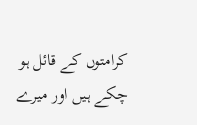کرامتوں کے قائل ہو چکے ہیں اور میرے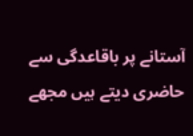آستانے پر باقاعدگی سے حاضری دیتے ہیں مجھے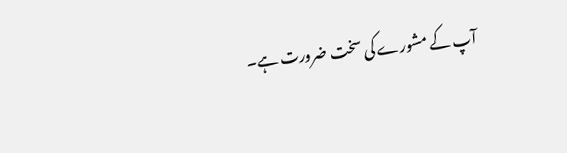آپ کے مشورے کی سخت ضرورت ہے۔